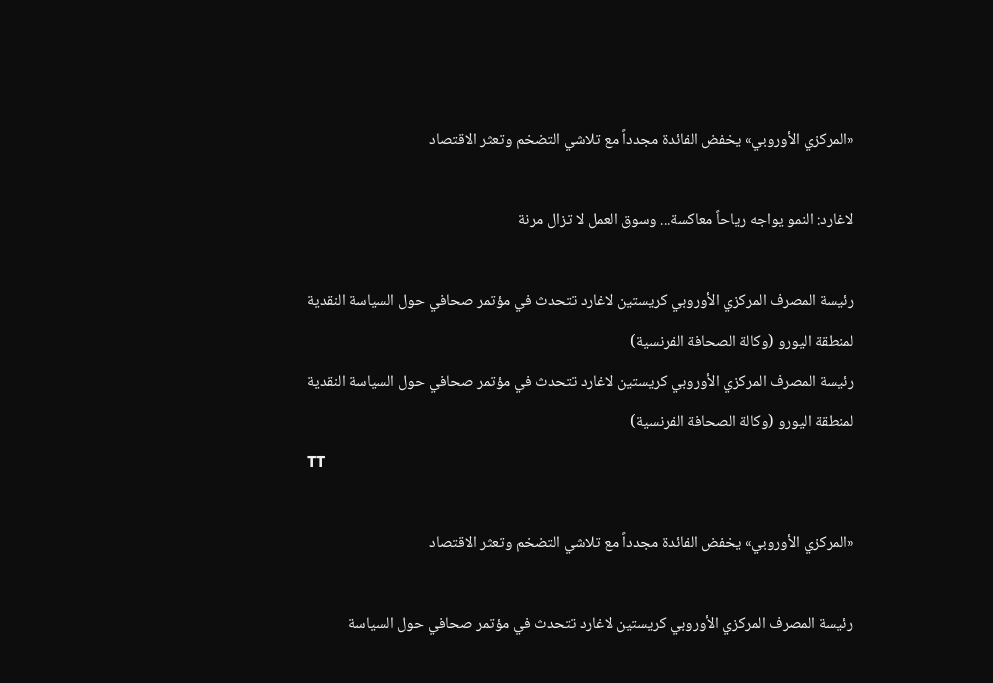«المركزي الأوروبي» يخفض الفائدة مجدداً مع تلاشي التضخم وتعثر الاقتصاد

لاغارد: النمو يواجه رياحاً معاكسة... وسوق العمل لا تزال مرنة

رئيسة المصرف المركزي الأوروبي كريستين لاغارد تتحدث في مؤتمر صحافي حول السياسة النقدية لمنطقة اليورو (وكالة الصحافة الفرنسية)
رئيسة المصرف المركزي الأوروبي كريستين لاغارد تتحدث في مؤتمر صحافي حول السياسة النقدية لمنطقة اليورو (وكالة الصحافة الفرنسية)
TT

«المركزي الأوروبي» يخفض الفائدة مجدداً مع تلاشي التضخم وتعثر الاقتصاد

رئيسة المصرف المركزي الأوروبي كريستين لاغارد تتحدث في مؤتمر صحافي حول السياسة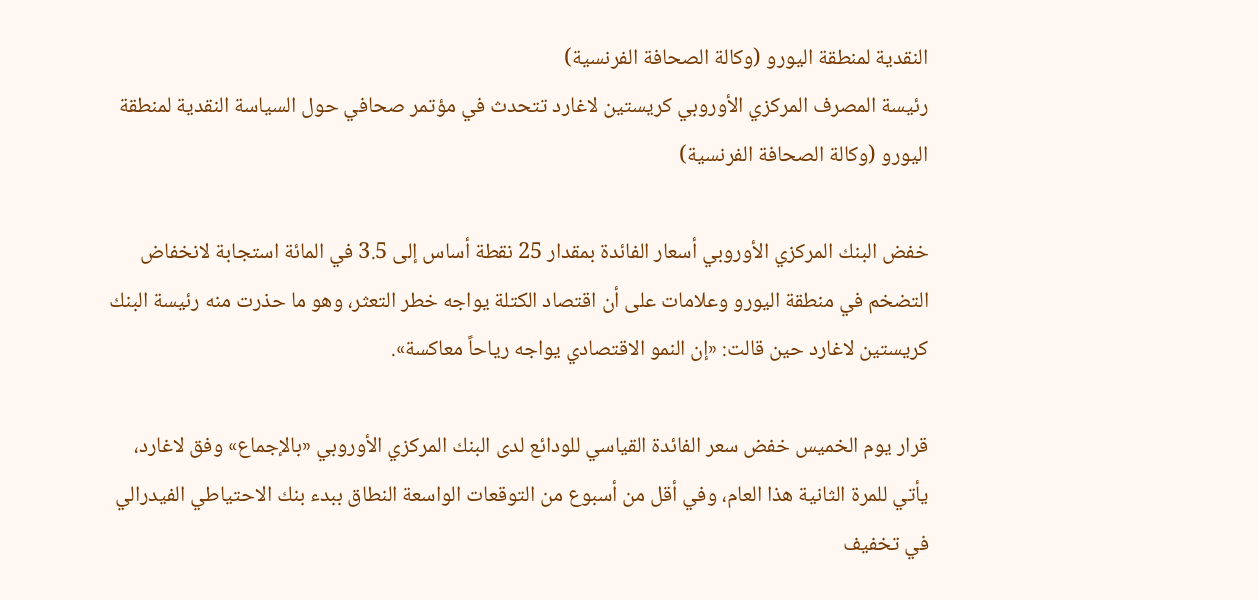النقدية لمنطقة اليورو (وكالة الصحافة الفرنسية)
رئيسة المصرف المركزي الأوروبي كريستين لاغارد تتحدث في مؤتمر صحافي حول السياسة النقدية لمنطقة اليورو (وكالة الصحافة الفرنسية)

خفض البنك المركزي الأوروبي أسعار الفائدة بمقدار 25 نقطة أساس إلى 3.5 في المائة استجابة لانخفاض التضخم في منطقة اليورو وعلامات على أن اقتصاد الكتلة يواجه خطر التعثر، وهو ما حذرت منه رئيسة البنك كريستين لاغارد حين قالت: «إن النمو الاقتصادي يواجه رياحاً معاكسة».

قرار يوم الخميس خفض سعر الفائدة القياسي للودائع لدى البنك المركزي الأوروبي «بالإجماع» وفق لاغارد، يأتي للمرة الثانية هذا العام، وفي أقل من أسبوع من التوقعات الواسعة النطاق ببدء بنك الاحتياطي الفيدرالي في تخفيف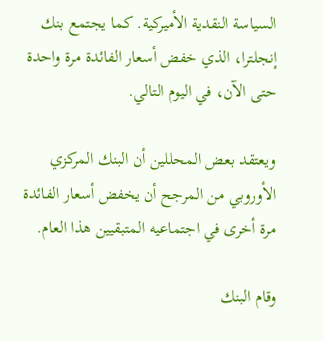السياسة النقدية الأميركية. كما يجتمع بنك إنجلترا، الذي خفض أسعار الفائدة مرة واحدة حتى الآن، في اليوم التالي.

ويعتقد بعض المحللين أن البنك المركزي الأوروبي من المرجح أن يخفض أسعار الفائدة مرة أخرى في اجتماعيه المتبقيين هذا العام.

وقام البنك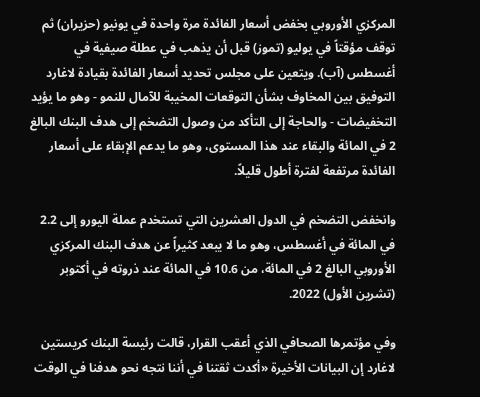المركزي الأوروبي بخفض أسعار الفائدة مرة واحدة في يونيو (حزيران) ثم توقف مؤقتاً في يوليو (تموز) قبل أن يذهب في عطلة صيفية في أغسطس (آب). ويتعين على مجلس تحديد أسعار الفائدة بقيادة لاغارد التوفيق بين المخاوف بشأن التوقعات المخيبة للآمال للنمو - وهو ما يؤيد التخفيضات - والحاجة إلى التأكد من وصول التضخم إلى هدف البنك البالغ 2 في المائة والبقاء عند هذا المستوى، وهو ما يدعم الإبقاء على أسعار الفائدة مرتفعة لفترة أطول قليلاً.

وانخفض التضخم في الدول العشرين التي تستخدم عملة اليورو إلى 2.2 في المائة في أغسطس، وهو ما لا يبعد كثيراً عن هدف البنك المركزي الأوروبي البالغ 2 في المائة، من 10.6 في المائة عند ذروته في أكتوبر (تشرين الأول) 2022.

وفي مؤتمرها الصحافي الذي أعقب القرار، قالت رئيسة البنك كريستين لاغارد إن البيانات الأخيرة «أكدت ثقتنا في أننا نتجه نحو هدفنا في الوقت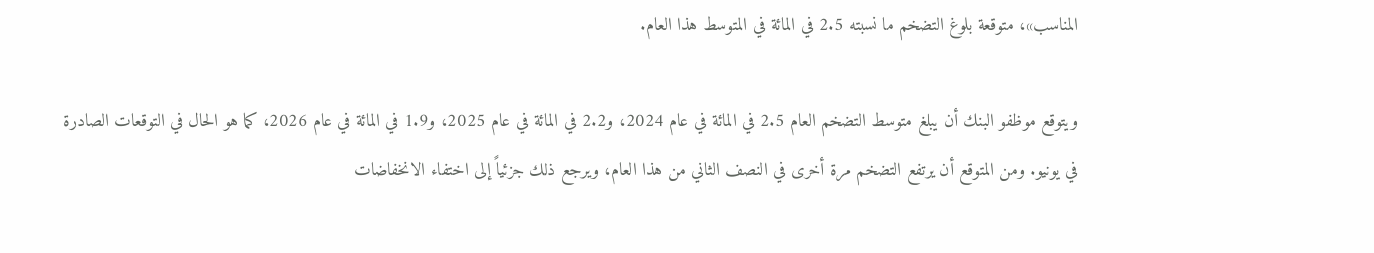المناسب»، متوقعة بلوغ التضخم ما نسبته 2.5 في المائة في المتوسط هذا العام.

ويتوقع موظفو البنك أن يبلغ متوسط التضخم العام 2.5 في المائة في عام 2024، و2.2 في المائة في عام 2025، و1.9 في المائة في عام 2026، كما هو الحال في التوقعات الصادرة في يونيو. ومن المتوقع أن يرتفع التضخم مرة أخرى في النصف الثاني من هذا العام، ويرجع ذلك جزئياً إلى اختفاء الانخفاضات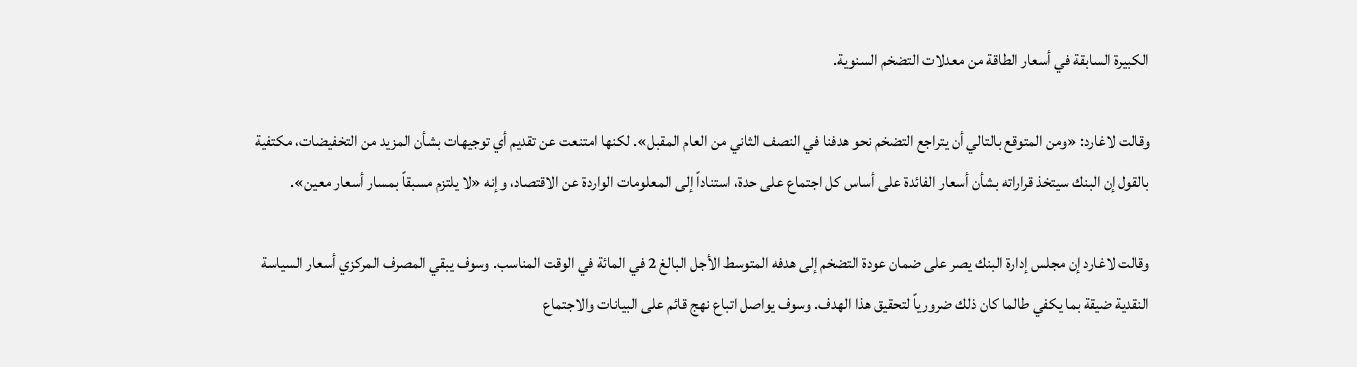الكبيرة السابقة في أسعار الطاقة من معدلات التضخم السنوية.

وقالت لاغارد: «ومن المتوقع بالتالي أن يتراجع التضخم نحو هدفنا في النصف الثاني من العام المقبل». لكنها امتنعت عن تقديم أي توجيهات بشأن المزيد من التخفيضات، مكتفية بالقول إن البنك سيتخذ قراراته بشأن أسعار الفائدة على أساس كل اجتماع على حدة، استناداً إلى المعلومات الواردة عن الاقتصاد، وإنه «لا يلتزم مسبقاً بمسار أسعار معين».

وقالت لاغارد إن مجلس إدارة البنك يصر على ضمان عودة التضخم إلى هدفه المتوسط الأجل البالغ 2 في المائة في الوقت المناسب. وسوف يبقي المصرف المركزي أسعار السياسة النقدية ضيقة بما يكفي طالما كان ذلك ضرورياً لتحقيق هذا الهدف. وسوف يواصل اتباع نهج قائم على البيانات والاجتماع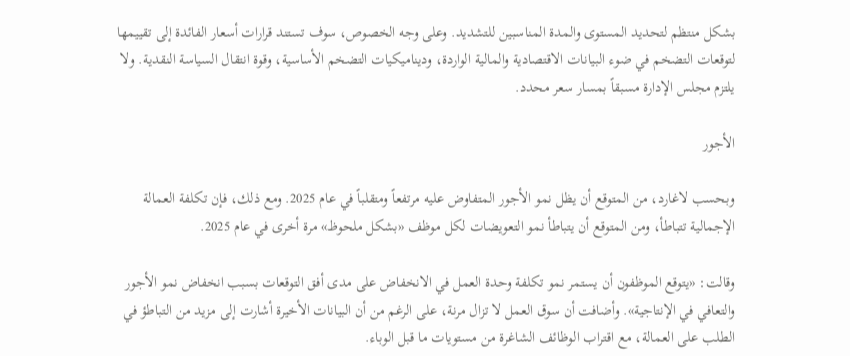بشكل منتظم لتحديد المستوى والمدة المناسبين للتشديد. وعلى وجه الخصوص، سوف تستند قرارات أسعار الفائدة إلى تقييمها لتوقعات التضخم في ضوء البيانات الاقتصادية والمالية الواردة، وديناميكيات التضخم الأساسية، وقوة انتقال السياسة النقدية. ولا يلتزم مجلس الإدارة مسبقاً بمسار سعر محدد.

الأجور

وبحسب لاغارد، من المتوقع أن يظل نمو الأجور المتفاوض عليه مرتفعاً ومتقلباً في عام 2025. ومع ذلك، فإن تكلفة العمالة الإجمالية تتباطأ، ومن المتوقع أن يتباطأ نمو التعويضات لكل موظف «بشكل ملحوظ» مرة أخرى في عام 2025.

وقالت: «يتوقع الموظفون أن يستمر نمو تكلفة وحدة العمل في الانخفاض على مدى أفق التوقعات بسبب انخفاض نمو الأجور والتعافي في الإنتاجية». وأضافت أن سوق العمل لا تزال مرنة، على الرغم من أن البيانات الأخيرة أشارت إلى مزيد من التباطؤ في الطلب على العمالة، مع اقتراب الوظائف الشاغرة من مستويات ما قبل الوباء.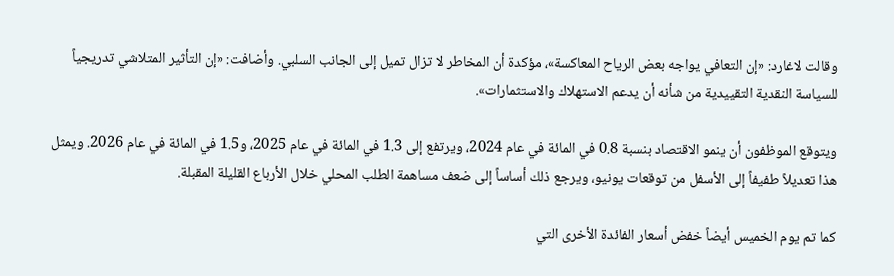وقالت لاغارد: «إن التعافي يواجه بعض الرياح المعاكسة»، مؤكدة أن المخاطر لا تزال تميل إلى الجانب السلبي. وأضافت: «إن التأثير المتلاشي تدريجياً للسياسة النقدية التقييدية من شأنه أن يدعم الاستهلاك والاستثمارات».

ويتوقع الموظفون أن ينمو الاقتصاد بنسبة 0.8 في المائة في عام 2024، ويرتفع إلى 1.3 في المائة في عام 2025، و1.5 في المائة في عام 2026. ويمثل هذا تعديلاً طفيفاً إلى الأسفل من توقعات يونيو، ويرجع ذلك أساساً إلى ضعف مساهمة الطلب المحلي خلال الأرباع القليلة المقبلة.

كما تم يوم الخميس أيضاً خفض أسعار الفائدة الأخرى التي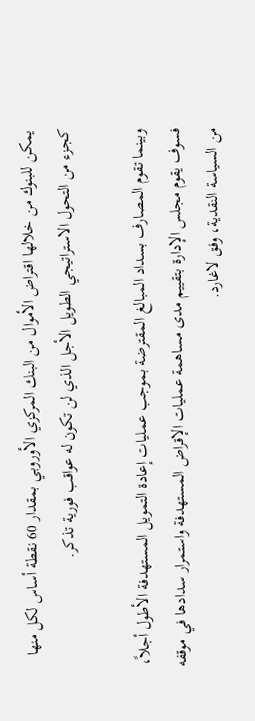يمكن للبنوك من خلالها اقتراض الأموال من البنك المركزي الأوروبي بمقدار 60 نقطة أساس لكل منها كجزء من التحول الاستراتيجي الطويل الأجل الذي لن تكون له عواقب فورية تذكر.

وبينما تقوم المصارف بسداد المبالغ المقترضة بموجب عمليات إعادة التمويل المستهدفة الأطول أجلاً، فسوف يقوم مجلس الإدارة بتقييم مدى مساهمة عمليات الإقراض المستهدفة واستمرار سدادها في موقفه من السياسة النقدية، وفق لاغارد.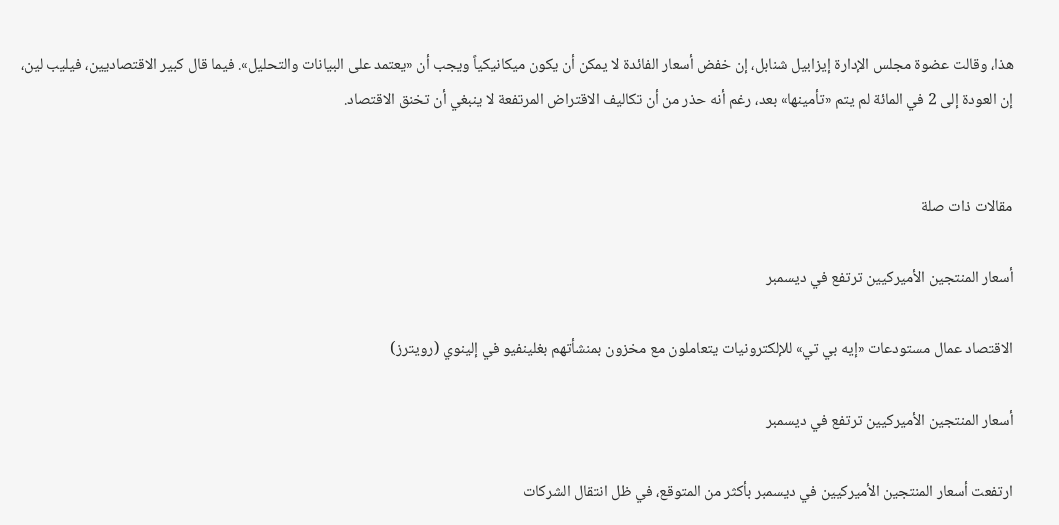هذا، وقالت عضوة مجلس الإدارة إيزابيل شنابل، إن خفض أسعار الفائدة لا يمكن أن يكون ميكانيكياً ويجب أن «يعتمد على البيانات والتحليل». فيما قال كبير الاقتصاديين، فيليب لين، إن العودة إلى 2 في المائة لم يتم «تأمينها» بعد، رغم أنه حذر من أن تكاليف الاقتراض المرتفعة لا ينبغي أن تخنق الاقتصاد.


مقالات ذات صلة

أسعار المنتجين الأميركيين ترتفع في ديسمبر

الاقتصاد عمال مستودعات «إيه بي تي» للإلكترونيات يتعاملون مع مخزون بمنشأتهم بغلينفيو في إلينوي (رويترز)

أسعار المنتجين الأميركيين ترتفع في ديسمبر

ارتفعت أسعار المنتجين الأميركيين في ديسمبر بأكثر من المتوقع، في ظل انتقال الشركات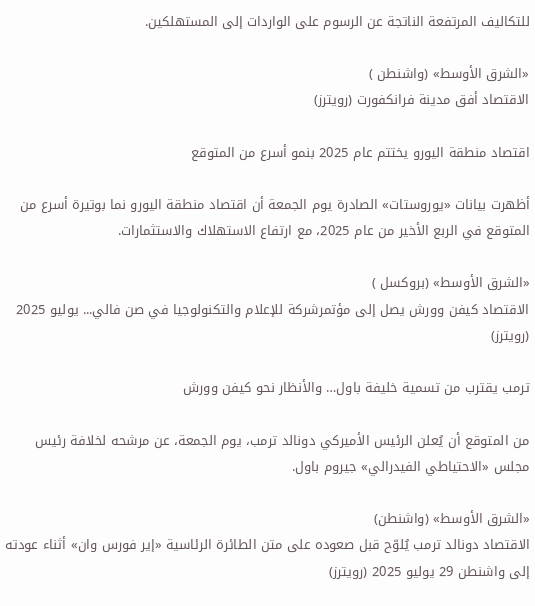للتكاليف المرتفعة الناتجة عن الرسوم على الواردات إلى المستهلكين.

«الشرق الأوسط» (واشنطن )
الاقتصاد أفق مدينة فرانكفورت (رويترز)

اقتصاد منطقة اليورو يختتم عام 2025 بنمو أسرع من المتوقع

أظهرت بيانات «يوروستات» الصادرة يوم الجمعة أن اقتصاد منطقة اليورو نما بوتيرة أسرع من المتوقع في الربع الأخير من عام 2025، مع ارتفاع الاستهلاك والاستثمارات.

«الشرق الأوسط» (بروكسل )
الاقتصاد كيفن وورش يصل إلى مؤتمرشركة للإعلام والتكنولوجيا في صن فالي... يوليو 2025 (رويترز)

ترمب يقترب من تسمية خليفة باول… والأنظار نحو كيفن وورش

من المتوقع أن يُعلن الرئيس الأميركي دونالد ترمب، يوم الجمعة، عن مرشحه لخلافة رئيس مجلس «الاحتياطي الفيدرالي» جيروم باول.

«الشرق الأوسط» (واشنطن)
الاقتصاد دونالد ترمب يُلوّح قبل صعوده على متن الطائرة الرئاسية «إير فورس وان» أثناء عودته إلى واشنطن 29 يوليو 2025 (رويترز)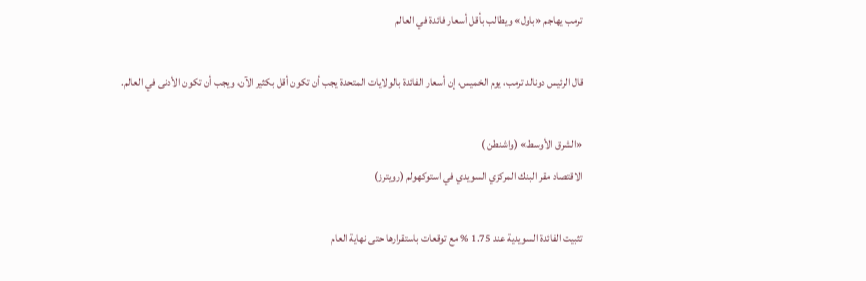ترمب يهاجم «باول» ويطالب بأقل أسعار فائدة في العالم

قال الرئيس دونالد ترمب، يوم الخميس، إن أسعار الفائدة بالولايات المتحدة يجب أن تكون أقل بكثير الآن، ويجب أن تكون الأدنى في العالم.

«الشرق الأوسط» (واشنطن )
الاقتصاد مقر البنك المركزي السويدي في استوكهولم (رويترز)

تثبيت الفائدة السويدية عند 1.75 % مع توقعات باستقرارها حتى نهاية العام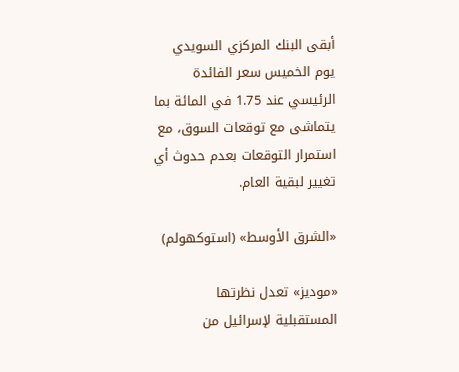أبقى البنك المركزي السويدي يوم الخميس سعر الفائدة الرئيسي عند 1.75 في المائة بما يتماشى مع توقعات السوق، مع استمرار التوقعات بعدم حدوث أي تغيير لبقية العام.

«الشرق الأوسط» (استوكهولم)

«موديز» تعدل نظرتها المستقبلية لإسرائيل من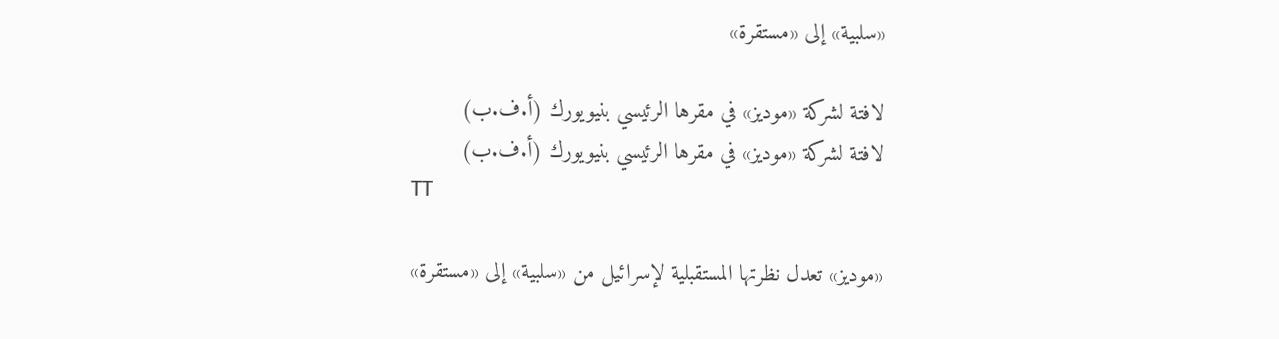«سلبية» إلى «مستقرة»

لافتة لشركة «موديز» في مقرها الرئيسي بنيويورك (أ.ف.ب)
لافتة لشركة «موديز» في مقرها الرئيسي بنيويورك (أ.ف.ب)
TT

«موديز» تعدل نظرتها المستقبلية لإسرائيل من «سلبية» إلى «مستقرة»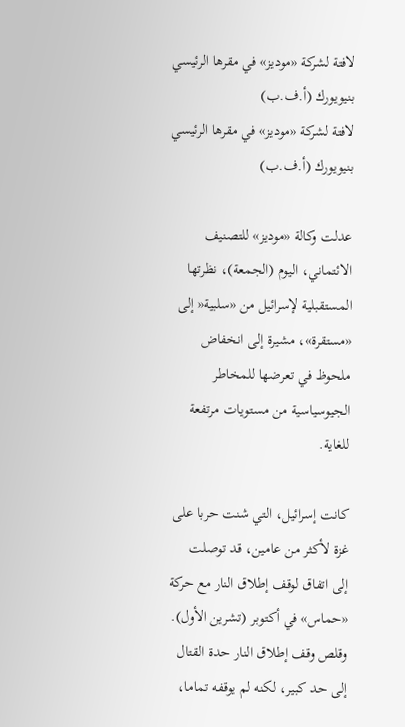لافتة لشركة «موديز» في مقرها الرئيسي بنيويورك (أ.ف.ب)
لافتة لشركة «موديز» في مقرها الرئيسي بنيويورك (أ.ف.ب)

عدلت وكالة «موديز» للتصنيف الائتماني، اليوم (الجمعة)، نظرتها المستقبلية لإسرائيل من «سلبية« إلى «مستقرة»، مشيرة إلى انخفاض ملحوظ في تعرضها للمخاطر الجيوسياسية من مستويات مرتفعة للغاية.

كانت إسرائيل، التي شنت حربا على غزة لأكثر من عامين، قد توصلت إلى ‌اتفاق لوقف إطلاق ‌النار مع ‌حركة «حماس» في أكتوبر (تشرين الأول). وقلص وقف إطلاق النار حدة القتال إلى حد كبير، لكنه لم يوقفه تماما،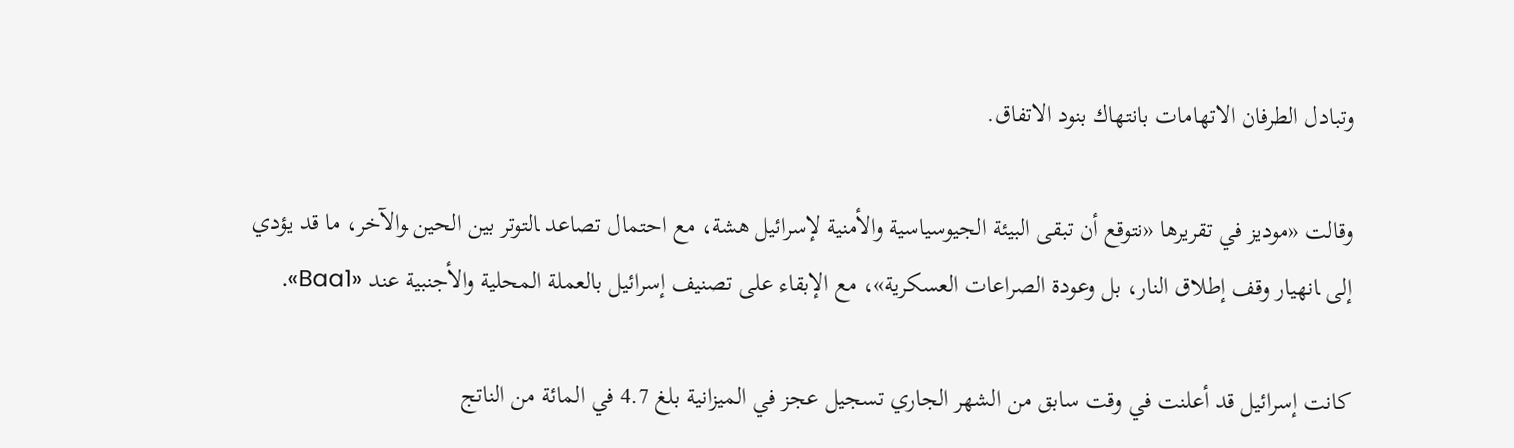وتبادل الطرفان الاتهامات بانتهاك بنود الاتفاق.

وقالت «موديز في تقريرها «نتوقع أن تبقى البيئة الجيوسياسية والأمنية لإسرائيل ‌هشة، مع احتمال تصاعد ‍التوتر بين الحين ‍والآخر، ما قد يؤدي إلى ‍انهيار وقف إطلاق النار، بل وعودة الصراعات العسكرية»، مع الإبقاء على تصنيف إسرائيل بالعملة المحلية والأجنبية عند «Baa1».

كانت إسرائيل قد أعلنت في وقت سابق من الشهر الجاري تسجيل عجز في الميزانية بلغ 4.7 في المائة من الناتج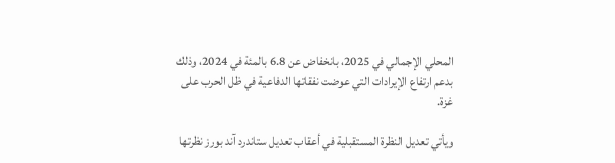المحلي الإجمالي في 2025، بانخفاض عن 6.8 بالمئة في 2024، وذلك بدعم ارتفاع الإيرادات التي عوضت نفقاتها الدفاعية في ظل الحرب على غزة.

ويأتي تعديل النظرة المستقبلية في أعقاب تعديل ستاندرد آند بورز نظرتها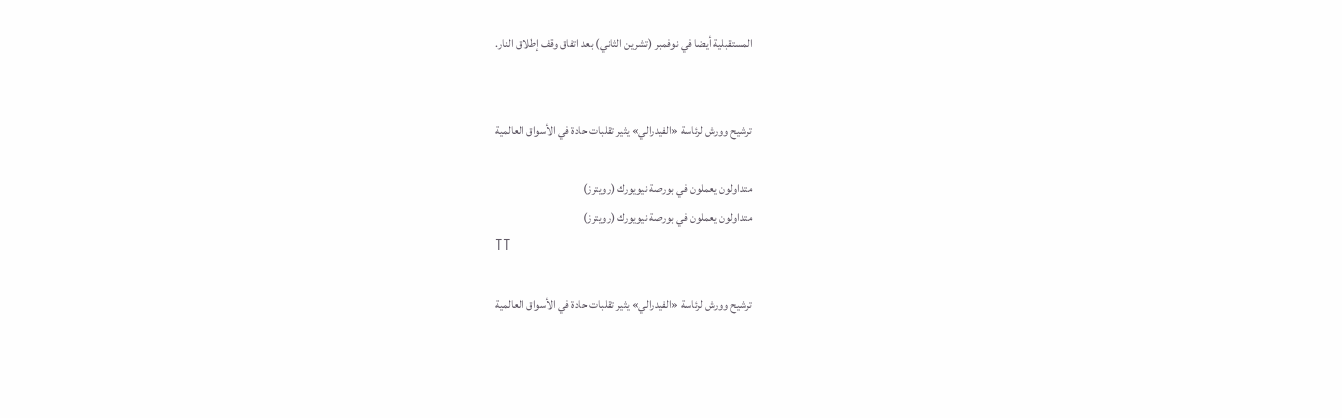المستقبلية أيضا ‌في نوفمبر (تشرين الثاني) بعد اتفاق وقف إطلاق النار.


ترشيح وورش لرئاسة «الفيدرالي» يثير تقلبات حادة في الأسواق العالمية

متداولون يعملون في بورصة نيويورك (رويترز)
متداولون يعملون في بورصة نيويورك (رويترز)
TT

ترشيح وورش لرئاسة «الفيدرالي» يثير تقلبات حادة في الأسواق العالمية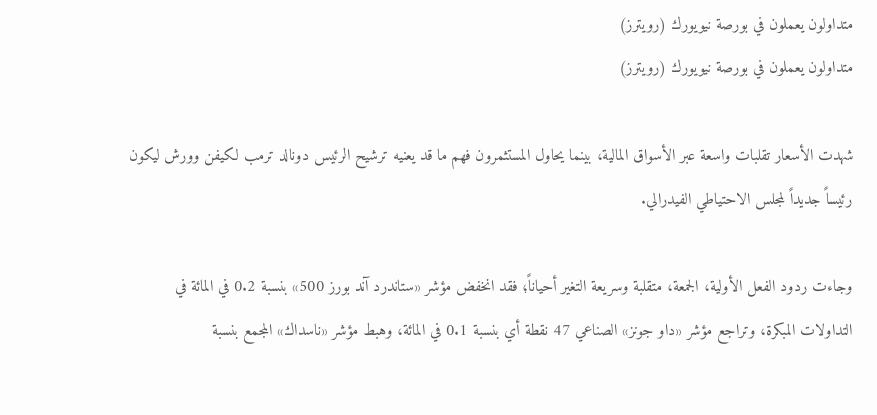متداولون يعملون في بورصة نيويورك (رويترز)
متداولون يعملون في بورصة نيويورك (رويترز)

شهدت الأسعار تقلبات واسعة عبر الأسواق المالية، بينما يحاول المستثمرون فهم ما قد يعنيه ترشيح الرئيس دونالد ترمب لكيفن وورش ليكون رئيساً جديداً لمجلس الاحتياطي الفيدرالي.

وجاءت ردود الفعل الأولية، الجمعة، متقلبة وسريعة التغير أحياناً؛ فقد انخفض مؤشر «ستاندرد آند بورز 500» بنسبة 0.2 في المائة في التداولات المبكرة، وتراجع مؤشر «داو جونز» الصناعي 47 نقطة أي بنسبة 0.1 في المائة، وهبط مؤشر «ناسداك» المجمع بنسبة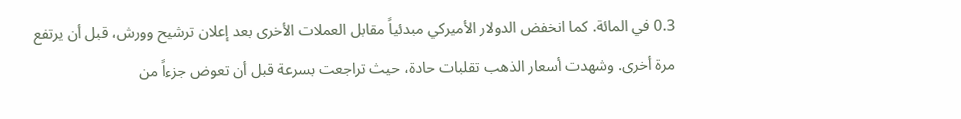0.3 في المائة. كما انخفض الدولار الأميركي مبدئياً مقابل العملات الأخرى بعد إعلان ترشيح وورش، قبل أن يرتفع مرة أخرى. وشهدت أسعار الذهب تقلبات حادة، حيث تراجعت بسرعة قبل أن تعوض جزءاً من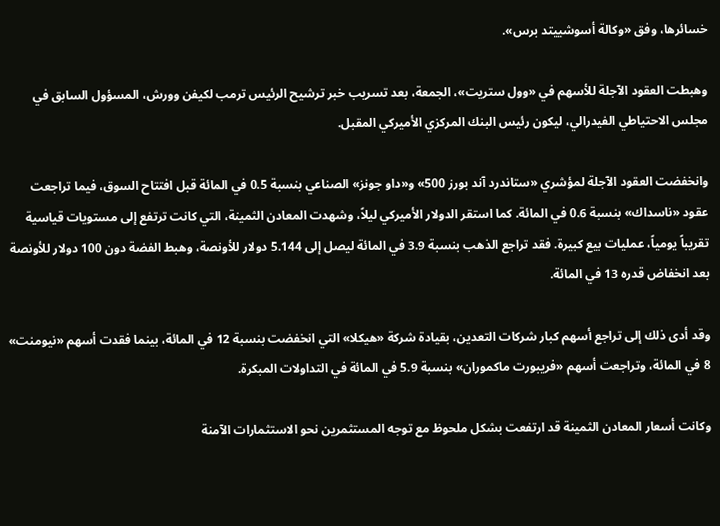خسائرها، وفق «وكالة أسوشييتد برس».

وهبطت العقود الآجلة للأسهم في «وول ستريت»، الجمعة، بعد تسريب خبر ترشيح الرئيس ترمب لكيفن وورش، المسؤول السابق في مجلس الاحتياطي الفيدرالي، ليكون رئيس البنك المركزي الأميركي المقبل.

وانخفضت العقود الآجلة لمؤشري «ستاندرد آند بورز 500» و«داو جونز» الصناعي بنسبة 0.5 في المائة قبل افتتاح السوق، فيما تراجعت عقود «ناسداك» بنسبة 0.6 في المائة. كما استقر الدولار الأميركي ليلاً، وشهدت المعادن الثمينة، التي كانت ترتفع إلى مستويات قياسية تقريباً يومياً، عمليات بيع كبيرة. فقد تراجع الذهب بنسبة 3.9 في المائة ليصل إلى 5.144 دولار للأونصة، وهبط الفضة دون 100 دولار للأونصة بعد انخفاض قدره 13 في المائة.

وقد أدى ذلك إلى تراجع أسهم كبار شركات التعدين، بقيادة شركة «هيكلا» التي انخفضت بنسبة 12 في المائة، بينما فقدت أسهم «نيومنت» 8 في المائة، وتراجعت أسهم «فريبورت ماكموران» بنسبة 5.9 في المائة في التداولات المبكرة.

وكانت أسعار المعادن الثمينة قد ارتفعت بشكل ملحوظ مع توجه المستثمرين نحو الاستثمارات الآمنة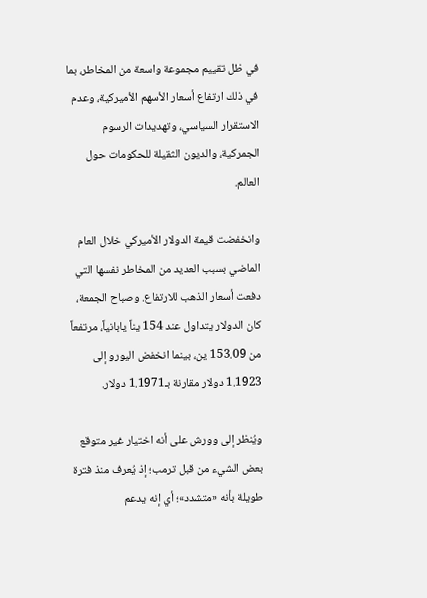في ظل تقييم مجموعة واسعة من المخاطر، بما في ذلك ارتفاع أسعار الأسهم الأميركية، وعدم الاستقرار السياسي، وتهديدات الرسوم الجمركية، والديون الثقيلة للحكومات حول العالم.

وانخفضت قيمة الدولار الأميركي خلال العام الماضي بسبب العديد من المخاطر نفسها التي دفعت أسعار الذهب للارتفاع. وصباح الجمعة، كان الدولار يتداول عند 154 يناً يابانياً، مرتفعاً من 153.09 ين، بينما انخفض اليورو إلى 1.1923 دولار مقارنة بـ1.1971 دولار.

ويُنظر إلى وورش على أنه اختيار غير متوقع بعض الشيء من قبل ترمب؛ إذ يُعرف منذ فترة طويلة بأنه «متشدد»؛ أي إنه يدعم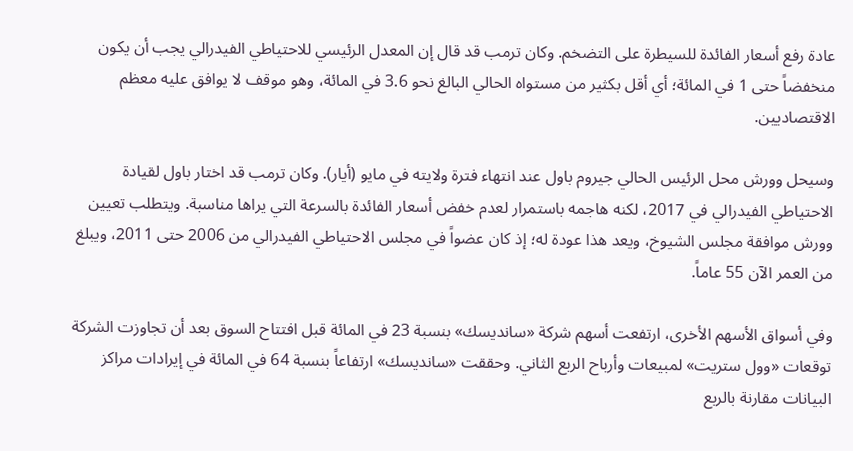عادة رفع أسعار الفائدة للسيطرة على التضخم. وكان ترمب قد قال إن المعدل الرئيسي للاحتياطي الفيدرالي يجب أن يكون منخفضاً حتى 1 في المائة؛ أي أقل بكثير من مستواه الحالي البالغ نحو 3.6 في المائة، وهو موقف لا يوافق عليه معظم الاقتصاديين.

وسيحل وورش محل الرئيس الحالي جيروم باول عند انتهاء فترة ولايته في مايو (أيار). وكان ترمب قد اختار باول لقيادة الاحتياطي الفيدرالي في 2017، لكنه هاجمه باستمرار لعدم خفض أسعار الفائدة بالسرعة التي يراها مناسبة. ويتطلب تعيين وورش موافقة مجلس الشيوخ، ويعد هذا عودة له؛ إذ كان عضواً في مجلس الاحتياطي الفيدرالي من 2006 حتى 2011، ويبلغ من العمر الآن 55 عاماً.

وفي أسواق الأسهم الأخرى، ارتفعت أسهم شركة «سانديسك» بنسبة 23 في المائة قبل افتتاح السوق بعد أن تجاوزت الشركة توقعات «وول ستريت» لمبيعات وأرباح الربع الثاني. وحققت «سانديسك» ارتفاعاً بنسبة 64 في المائة في إيرادات مراكز البيانات مقارنة بالربع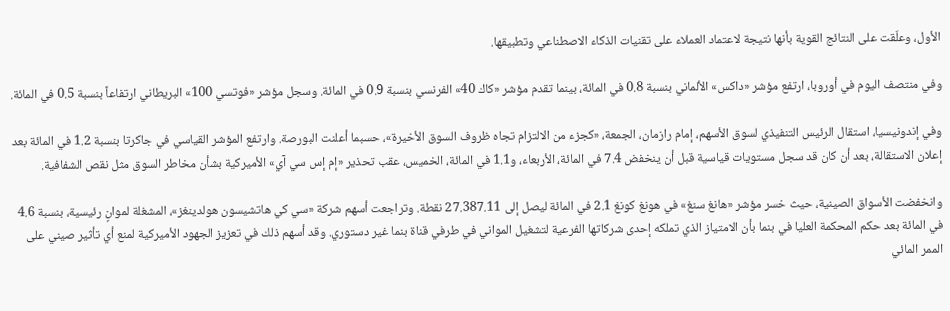الأول، وعلّقت على النتائج القوية بأنها نتيجة لاعتماد العملاء على تقنيات الذكاء الاصطناعي وتطبيقها.

وفي منتصف اليوم في أوروبا، ارتفع مؤشر «داكس» الألماني بنسبة 0.8 في المائة، بينما تقدم مؤشر «كاك 40» الفرنسي بنسبة 0.9 في المائة. وسجل مؤشر «فوتسي 100» البريطاني ارتفاعاً بنسبة 0.5 في المائة.

وفي إندونيسيا، استقال الرئيس التنفيذي لسوق الأسهم، إمام رازمان، الجمعة، «كجزء من الالتزام تجاه ظروف السوق الأخيرة»، حسبما أعلنت البورصة. وارتفع المؤشر القياسي في جاكرتا بنسبة 1.2 في المائة بعد إعلان الاستقالة، بعد أن كان قد سجل مستويات قياسية قبل أن ينخفض 7.4 في المائة، الأربعاء، و1.1 في المائة، الخميس، عقب تحذير «إم إس سي آي» الأميركية بشأن مخاطر السوق مثل نقص الشفافية.

وانخفضت الأسواق الصينية، حيث خسر مؤشر «هانغ سنغ» في هونغ كونغ 2.1 في المائة ليصل إلى 27.387.11 نقطة. وتراجعت أسهم شركة «سي كي هاتشيسون هولدينغز»، المشغلة لموانٍ رئيسية، بنسبة 4.6 في المائة بعد حكم المحكمة العليا في بنما بأن الامتياز الذي تملكه إحدى شركاتها الفرعية لتشغيل المواني في طرفي قناة بنما غير دستوري. وقد أسهم ذلك في تعزيز الجهود الأميركية لمنع أي تأثير صيني على الممر المائي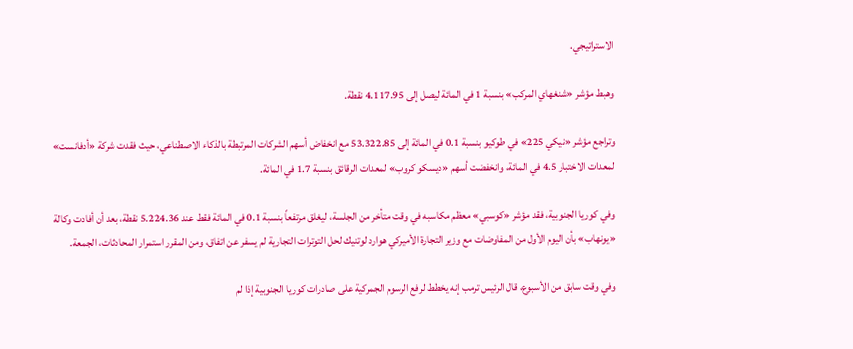الاستراتيجي.

وهبط مؤشر «شنغهاي المركب» بنسبة 1 في المائة ليصل إلى 4.117.95 نقطة.

وتراجع مؤشر «نيكي 225» في طوكيو بنسبة 0.1 في المائة إلى 53.322.85 مع انخفاض أسهم الشركات المرتبطة بالذكاء الاصطناعي، حيث فقدت شركة «أدفانست» لمعدات الاختبار 4.5 في المائة، وانخفضت أسهم «ديسكو كروب» لمعدات الرقائق بنسبة 1.7 في المائة.

وفي كوريا الجنوبية، فقد مؤشر «كوسبي» معظم مكاسبه في وقت متأخر من الجلسة، ليغلق مرتفعاً بنسبة 0.1 في المائة فقط عند 5.224.36 نقطة، بعد أن أفادت وكالة «يونهاب» بأن اليوم الأول من المفاوضات مع وزير التجارة الأميركي هوارد لوتنيك لحل التوترات التجارية لم يسفر عن اتفاق، ومن المقرر استمرار المحادثات، الجمعة.

وفي وقت سابق من الأسبوع، قال الرئيس ترمب إنه يخطط لرفع الرسوم الجمركية على صادرات كوريا الجنوبية إذا لم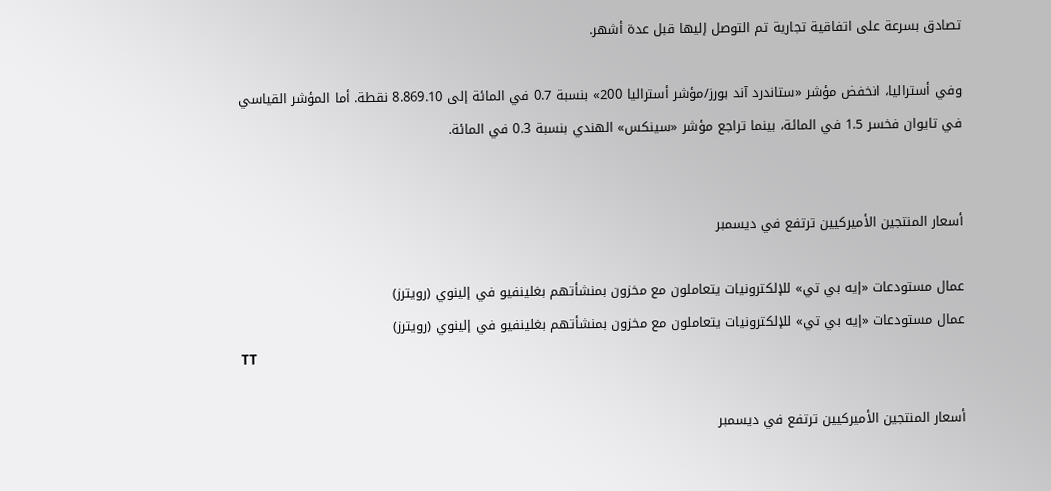تصادق بسرعة على اتفاقية تجارية تم التوصل إليها قبل عدة أشهر.

وفي أستراليا، انخفض مؤشر «ستاندرد آند بورز/مؤشر أستراليا 200» بنسبة 0.7 في المائة إلى 8.869.10 نقطة. أما المؤشر القياسي في تايوان فخسر 1.5 في المائة، بينما تراجع مؤشر «سينكس» الهندي بنسبة 0.3 في المائة.


أسعار المنتجين الأميركيين ترتفع في ديسمبر

عمال مستودعات «إيه بي تي» للإلكترونيات يتعاملون مع مخزون بمنشأتهم بغلينفيو في إلينوي (رويترز)
عمال مستودعات «إيه بي تي» للإلكترونيات يتعاملون مع مخزون بمنشأتهم بغلينفيو في إلينوي (رويترز)
TT

أسعار المنتجين الأميركيين ترتفع في ديسمبر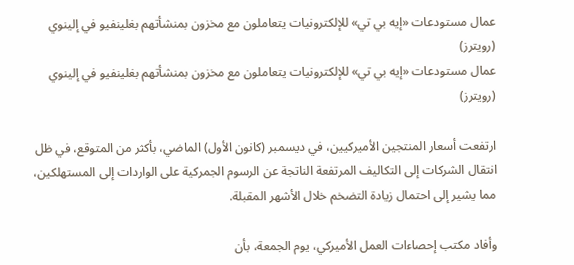عمال مستودعات «إيه بي تي» للإلكترونيات يتعاملون مع مخزون بمنشأتهم بغلينفيو في إلينوي (رويترز)
عمال مستودعات «إيه بي تي» للإلكترونيات يتعاملون مع مخزون بمنشأتهم بغلينفيو في إلينوي (رويترز)

ارتفعت أسعار المنتجين الأميركيين، في ديسمبر (كانون الأول) الماضي، بأكثر من المتوقع، في ظل انتقال الشركات إلى التكاليف المرتفعة الناتجة عن الرسوم الجمركية على الواردات إلى المستهلكين، مما يشير إلى احتمال زيادة التضخم خلال الأشهر المقبلة.

وأفاد مكتب إحصاءات العمل الأميركي، يوم الجمعة، بأن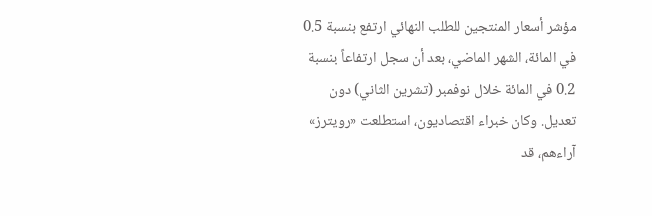مؤشر أسعار المنتجين للطلب النهائي ارتفع بنسبة 0.5 في المائة، الشهر الماضي، بعد أن سجل ارتفاعاً بنسبة 0.2 في المائة خلال نوفمبر (تشرين الثاني) دون تعديل. وكان خبراء اقتصاديون، استطلعت «رويترز» آراءهم، قد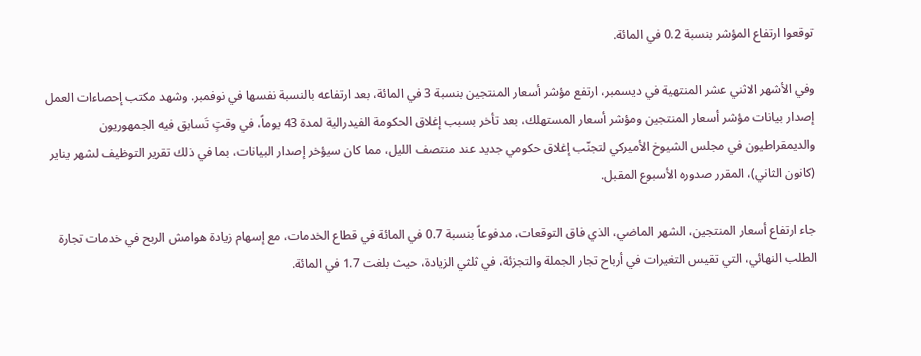توقعوا ارتفاع المؤشر بنسبة 0.2 في المائة.

وفي الأشهر الاثني عشر المنتهية في ديسمبر، ارتفع مؤشر أسعار المنتجين بنسبة 3 في المائة، بعد ارتفاعه بالنسبة نفسها في نوفمبر. وشهد مكتب إحصاءات العمل إصدار بيانات مؤشر أسعار المنتجين ومؤشر أسعار المستهلك، بعد تأخر بسبب إغلاق الحكومة الفيدرالية لمدة 43 يوماً، في وقتٍ تَسابق فيه الجمهوريون والديمقراطيون في مجلس الشيوخ الأميركي لتجنّب إغلاق حكومي جديد عند منتصف الليل، مما كان سيؤخر إصدار البيانات، بما في ذلك تقرير التوظيف لشهر يناير (كانون الثاني)، المقرر صدوره الأسبوع المقبل.

جاء ارتفاع أسعار المنتجين، الشهر الماضي، الذي فاق التوقعات، مدفوعاً بنسبة 0.7 في المائة في قطاع الخدمات، مع إسهام زيادة هوامش الربح في خدمات تجارة الطلب النهائي، التي تقيس التغيرات في أرباح تجار الجملة والتجزئة، في ثلثي الزيادة، حيث بلغت 1.7 في المائة.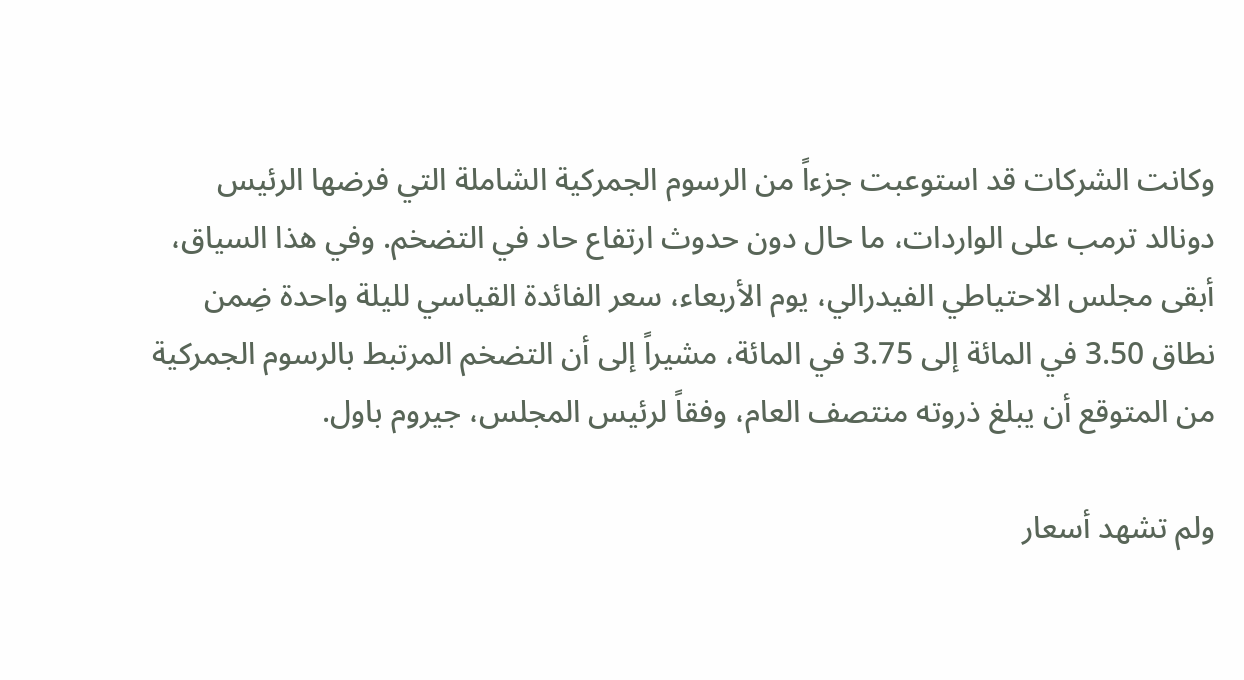وكانت الشركات قد استوعبت جزءاً من الرسوم الجمركية الشاملة التي فرضها الرئيس دونالد ترمب على الواردات، ما حال دون حدوث ارتفاع حاد في التضخم. وفي هذا السياق، أبقى مجلس الاحتياطي الفيدرالي، يوم الأربعاء، سعر الفائدة القياسي لليلة واحدة ضِمن نطاق 3.50 في المائة إلى 3.75 في المائة، مشيراً إلى أن التضخم المرتبط بالرسوم الجمركية من المتوقع أن يبلغ ذروته منتصف العام، وفقاً لرئيس المجلس، جيروم باول.

ولم تشهد أسعار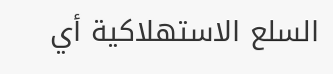السلع الاستهلاكية أي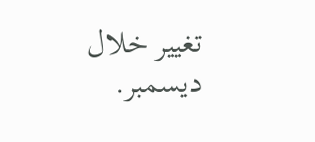تغيير خلال ديسمبر.